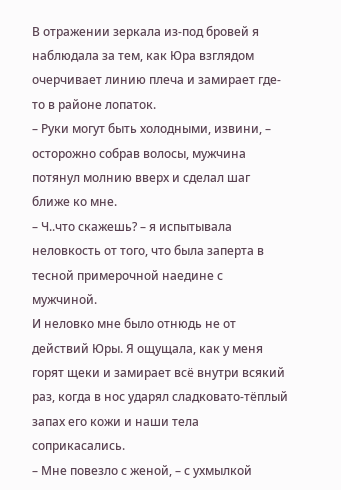В отражении зеркала из-под бровей я наблюдала за тем, как Юра взглядом очерчивает линию плеча и замирает где-то в районе лопаток.
– Руки могут быть холодными, извини, – осторожно собрав волосы, мужчина потянул молнию вверх и сделал шаг ближе ко мне.
– Ч..что скажешь? – я испытывала неловкость от того, что была заперта в тесной примерочной наедине с мужчиной.
И неловко мне было отнюдь не от действий Юры. Я ощущала, как у меня горят щеки и замирает всë внутри всякий раз, когда в нос ударял сладковато-тëплый запах его кожи и наши тела соприкасались.
– Мне повезло с женой, – с ухмылкой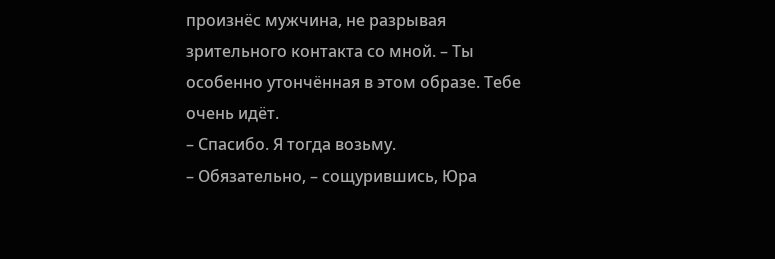произнёс мужчина, не разрывая зрительного контакта со мной. – Ты особенно утончённая в этом образе. Тебе очень идëт.
– Спасибо. Я тогда возьму.
– Обязательно, – сощурившись, Юра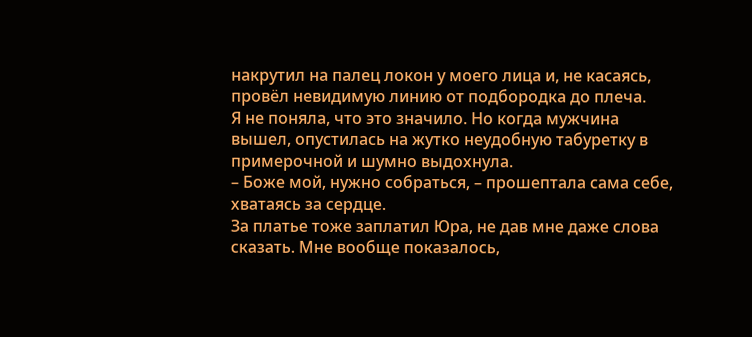накрутил на палец локон у моего лица и, не касаясь, провёл невидимую линию от подбородка до плеча.
Я не поняла, что это значило. Но когда мужчина вышел, опустилась на жутко неудобную табуретку в примерочной и шумно выдохнула.
– Боже мой, нужно собраться, – прошептала сама себе, хватаясь за сердце.
За платье тоже заплатил Юра, не дав мне даже слова сказать. Мне вообще показалось,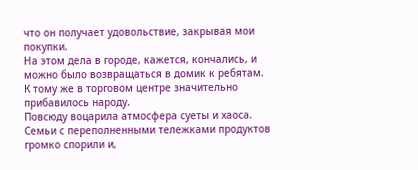что он получает удовольствие, закрывая мои покупки.
На этом дела в городе, кажется, кончались, и можно было возвращаться в домик к ребятам. К тому же в торговом центре значительно прибавилось народу.
Повсюду воцарила атмосфера суеты и хаоса. Семьи с переполненными тележками продуктов громко спорили и,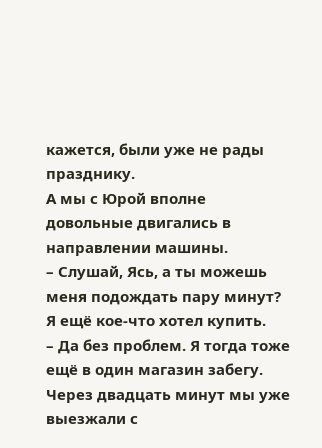кажется, были уже не рады празднику.
А мы с Юрой вполне довольные двигались в направлении машины.
– Слушай, Ясь, а ты можешь меня подождать пару минут? Я ещё кое-что хотел купить.
– Да без проблем. Я тогда тоже ещё в один магазин забегу.
Через двадцать минут мы уже выезжали с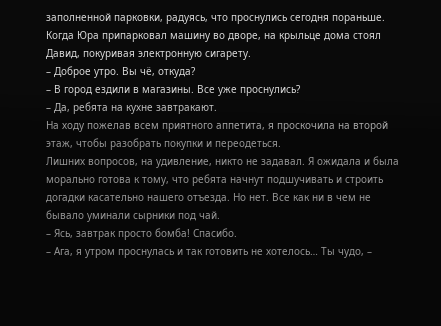заполненной парковки, радуясь, что проснулись сегодня пораньше.
Когда Юра припарковал машину во дворе, на крыльце дома стоял Давид, покуривая электронную сигарету.
– Доброе утро. Вы чë, откуда?
– В город ездили в магазины. Все уже проснулись?
– Да, ребята на кухне завтракают.
На ходу пожелав всем приятного аппетита, я проскочила на второй этаж, чтобы разобрать покупки и переодеться.
Лишних вопросов, на удивление, никто не задавал. Я ожидала и была морально готова к тому, что ребята начнут подшучивать и строить догадки касательно нашего отъезда. Но нет. Все как ни в чем не бывало уминали сырники под чай.
– Ясь, завтрак просто бомба! Спасибо.
– Ага, я утром проснулась и так готовить не хотелось… Ты чудо, –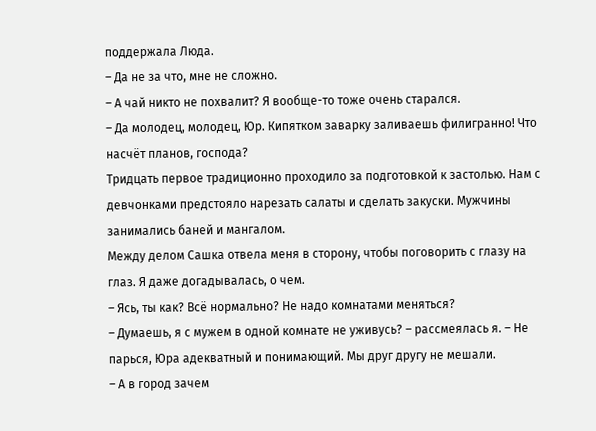поддержала Люда.
– Да не за что, мне не сложно.
– А чай никто не похвалит? Я вообще-то тоже очень старался.
– Да молодец, молодец, Юр. Кипятком заварку заливаешь филигранно! Что насчëт планов, господа?
Тридцать первое традиционно проходило за подготовкой к застолью. Нам с девчонками предстояло нарезать салаты и сделать закуски. Мужчины занимались баней и мангалом.
Между делом Сашка отвела меня в сторону, чтобы поговорить с глазу на глаз. Я даже догадывалась, о чем.
– Ясь, ты как? Всë нормально? Не надо комнатами меняться?
– Думаешь, я с мужем в одной комнате не уживусь? – рассмеялась я. – Не парься, Юра адекватный и понимающий. Мы друг другу не мешали.
– А в город зачем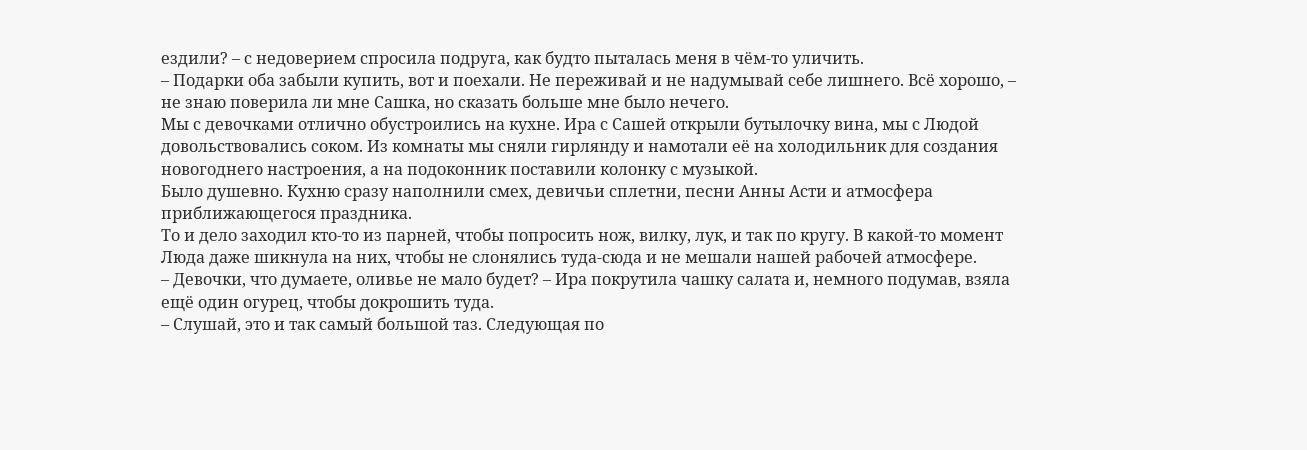ездили? – с недоверием спросила подруга, как будто пыталась меня в чём-то уличить.
– Подарки оба забыли купить, вот и поехали. Не переживай и не надумывай себе лишнего. Всё хорошо, – не знаю поверила ли мне Сашка, но сказать больше мне было нечего.
Мы с девочками отлично обустроились на кухне. Ира с Сашей открыли бутылочку вина, мы с Людой довольствовались соком. Из комнаты мы сняли гирлянду и намотали её на холодильник для создания новогоднего настроения, а на подоконник поставили колонку с музыкой.
Было душевно. Кухню сразу наполнили смех, девичьи сплетни, песни Анны Асти и атмосфера приближающегося праздника.
То и дело заходил кто-то из парней, чтобы попросить нож, вилку, лук, и так по кругу. В какой-то момент Люда даже шикнула на них, чтобы не слонялись туда-сюда и не мешали нашей рабочей атмосфере.
– Девочки, что думаете, оливье не мало будет? – Ира покрутила чашку салата и, немного подумав, взяла ещё один огурец, чтобы докрошить туда.
– Слушай, это и так самый большой таз. Следующая по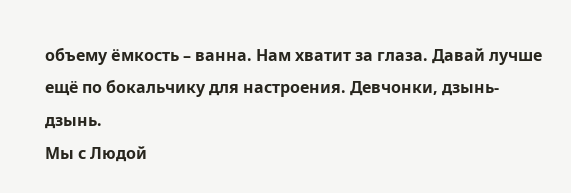объему ëмкость – ванна. Нам хватит за глаза. Давай лучше ещё по бокальчику для настроения. Девчонки, дзынь-дзынь.
Мы с Людой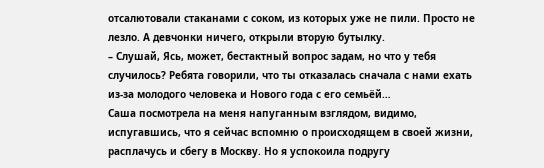отсалютовали стаканами с соком, из которых уже не пили. Просто не лезло. А девчонки ничего, открыли вторую бутылку.
– Слушай, Ясь, может, бестактный вопрос задам, но что у тебя случилось? Ребята говорили, что ты отказалась сначала с нами ехать из-за молодого человека и Нового года с его семьёй…
Саша посмотрела на меня напуганным взглядом, видимо, испугавшись, что я сейчас вспомню о происходящем в своей жизни, расплачусь и сбегу в Москву. Но я успокоила подругу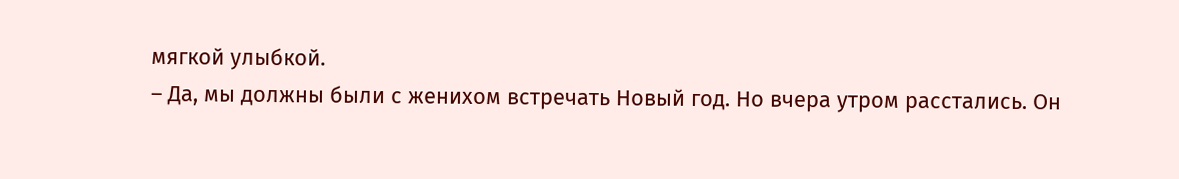мягкой улыбкой.
– Да, мы должны были с женихом встречать Новый год. Но вчера утром расстались. Он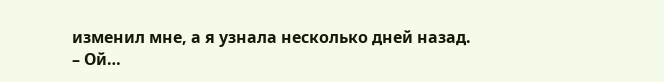изменил мне, а я узнала несколько дней назад.
– Ой…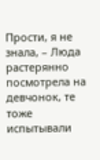Прости, я не знала, – Люда растерянно посмотрела на девчонок, те тоже испытывали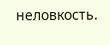неловкость.